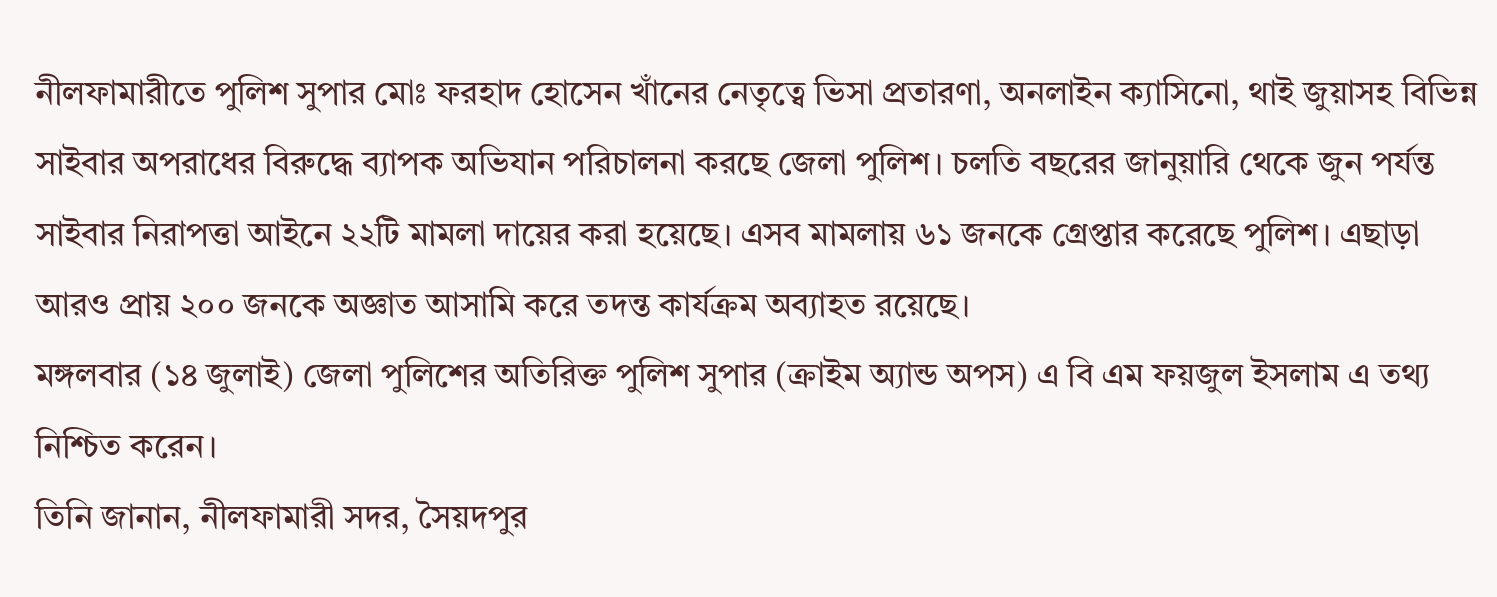নীলফামারীতে পুলিশ সুপার মোঃ ফরহাদ হোসেন খাঁনের নেতৃত্বে ভিসা প্রতারণা, অনলাইন ক্যাসিনো, থাই জুয়াসহ বিভিন্ন সাইবার অপরাধের বিরুদ্ধে ব্যাপক অভিযান পরিচালনা করছে জেলা পুলিশ। চলতি বছরের জানুয়ারি থেকে জুন পর্যন্ত সাইবার নিরাপত্তা আইনে ২২টি মামলা দায়ের করা হয়েছে। এসব মামলায় ৬১ জনকে গ্রেপ্তার করেছে পুলিশ। এছাড়া আরও প্রায় ২০০ জনকে অজ্ঞাত আসামি করে তদন্ত কার্যক্রম অব্যাহত রয়েছে।
মঙ্গলবার (১৪ জুলাই) জেলা পুলিশের অতিরিক্ত পুলিশ সুপার (ক্রাইম অ্যান্ড অপস) এ বি এম ফয়জুল ইসলাম এ তথ্য নিশ্চিত করেন।
তিনি জানান, নীলফামারী সদর, সৈয়দপুর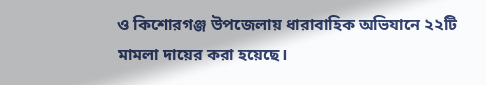ও কিশোরগঞ্জ উপজেলায় ধারাবাহিক অভিযানে ২২টি মামলা দায়ের করা হয়েছে।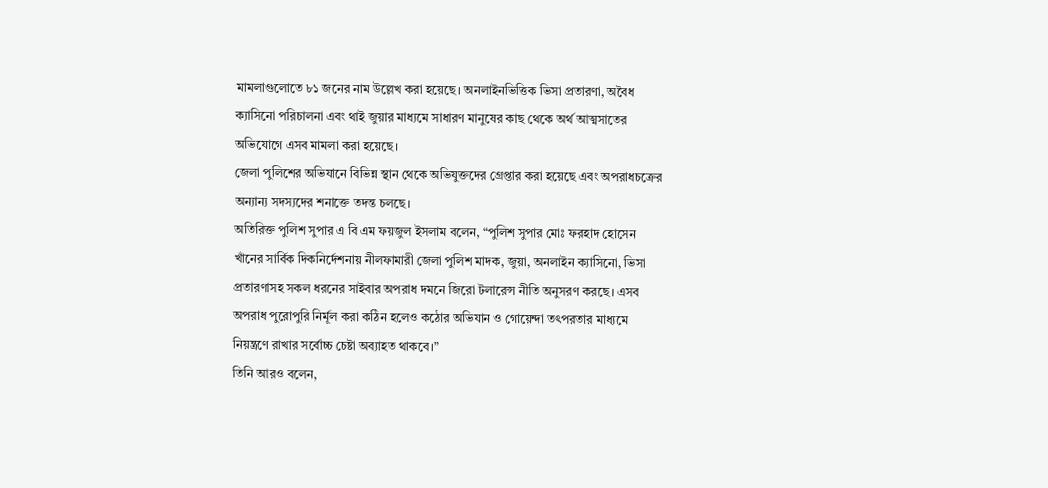মামলাগুলোতে ৮১ জনের নাম উল্লেখ করা হয়েছে। অনলাইনভিত্তিক ভিসা প্রতারণা, অবৈধ ক্যাসিনো পরিচালনা এবং থাই জুয়ার মাধ্যমে সাধারণ মানুষের কাছ থেকে অর্থ আত্মসাতের অভিযোগে এসব মামলা করা হয়েছে।
জেলা পুলিশের অভিযানে বিভিন্ন স্থান থেকে অভিযুক্তদের গ্রেপ্তার করা হয়েছে এবং অপরাধচক্রের অন্যান্য সদস্যদের শনাক্তে তদন্ত চলছে।
অতিরিক্ত পুলিশ সুপার এ বি এম ফয়জুল ইসলাম বলেন, “পুলিশ সুপার মোঃ ফরহাদ হোসেন খাঁনের সার্বিক দিকনির্দেশনায় নীলফামারী জেলা পুলিশ মাদক, জুয়া, অনলাইন ক্যাসিনো, ভিসা প্রতারণাসহ সকল ধরনের সাইবার অপরাধ দমনে জিরো টলারেন্স নীতি অনুসরণ করছে। এসব অপরাধ পুরোপুরি নির্মূল করা কঠিন হলেও কঠোর অভিযান ও গোয়েন্দা তৎপরতার মাধ্যমে নিয়ন্ত্রণে রাখার সর্বোচ্চ চেষ্টা অব্যাহত থাকবে।”
তিনি আরও বলেন,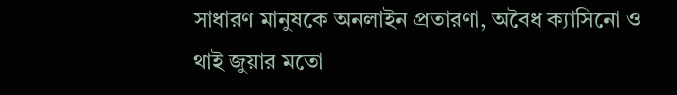সাধারণ মানুষকে অনলাইন প্রতারণা, অবৈধ ক্যাসিনো ও থাই জুয়ার মতো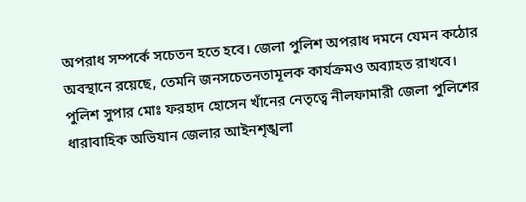অপরাধ সম্পর্কে সচেতন হতে হবে। জেলা পুলিশ অপরাধ দমনে যেমন কঠোর অবস্থানে রয়েছে, তেমনি জনসচেতনতামূলক কার্যক্রমও অব্যাহত রাখবে।
পুলিশ সুপার মোঃ ফরহাদ হোসেন খাঁনের নেতৃত্বে নীলফামারী জেলা পুলিশের ধারাবাহিক অভিযান জেলার আইনশৃঙ্খলা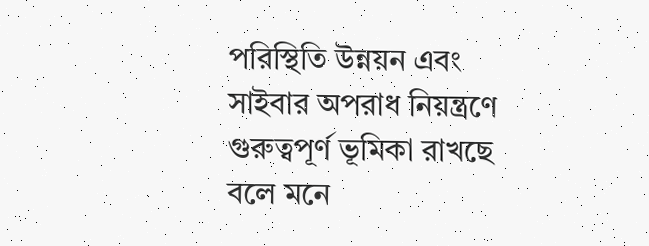পরিস্থিতি উন্নয়ন এবং সাইবার অপরাধ নিয়ন্ত্রণে গুরুত্বপূর্ণ ভূমিকা রাখছে বলে মনে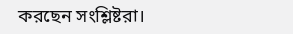করছেন সংশ্লিষ্টরা।